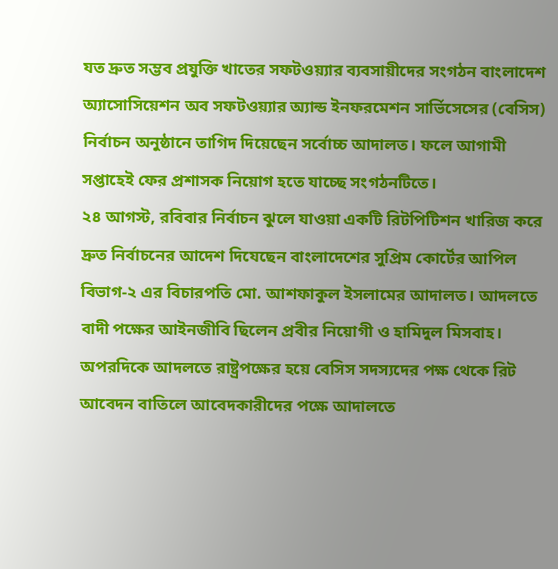যত দ্রুত সম্ভব প্রযুক্তি খাতের সফটওয়্যার ব্যবসায়ীদের সংগঠন বাংলাদেশ অ্যাসোসিয়েশন অব সফটওয়্যার অ্যান্ড ইনফরমেশন সার্ভিসেসের (বেসিস) নির্বাচন অনুষ্ঠানে তাগিদ দিয়েছেন সর্বোচ্চ আদালত। ফলে আগামী সপ্তাহেই ফের প্রশাসক নিয়োগ হতে যাচ্ছে সংগঠনটিতে।
২৪ আগস্ট, রবিবার নির্বাচন ঝুলে যাওয়া একটি রিটপিটিশন খারিজ করে দ্রুত নির্বাচনের আদেশ দিযেছেন বাংলাদেশের সুপ্রিম কোর্টের আপিল বিভাগ-২ এর বিচারপতি মো. আশফাকুল ইসলামের আদালত। আদলতে বাদী পক্ষের আইনজীবি ছিলেন প্রবীর নিয়োগী ও হামিদুল মিসবাহ।
অপরদিকে আদলতে রাষ্ট্রপক্ষের হয়ে বেসিস সদস্যদের পক্ষ থেকে রিট আবেদন বাতিলে আবেদকারীদের পক্ষে আদালতে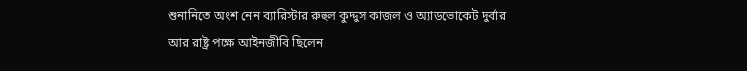শুনানিতে অংশ নেন ব্যারিস্টার রুহুল কুদ্দুস কাজল ও অ্যাডভোকেট দুর্বার
আর রাষ্ট্র পক্ষে আইনজীবি ছিলেন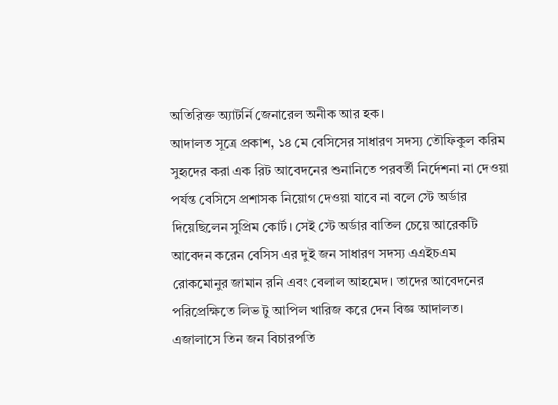অতিরিক্ত অ্যাটর্নি জেনারেল অনীক আর হক।
আদালত সূত্রে প্রকাশ, ১৪ মে বেসিসের সাধারণ সদস্য তৌফিকুল করিম সুহৃদের করা এক রিট আবেদনের শুনানিতে পরবর্তী নির্দেশনা না দেওয়া পর্যন্ত বেসিসে প্রশাসক নিয়োগ দেওয়া যাবে না বলে স্টে অর্ডার দিয়েছিলেন সুপ্রিম কোর্ট। সেই স্টে অর্ডার বাতিল চেয়ে আরেকটি আবেদন করেন বেসিস এর দুই জন সাধারণ সদস্য এএইচএম রোকমোনুর জামান রনি এবং বেলাল আহমেদ। তাদের আবেদনের পরিপ্রেক্ষিতে লিভ টু আপিল খারিজ করে দেন বিজ্ঞ আদালত। এজালাসে তিন জন বিচারপতি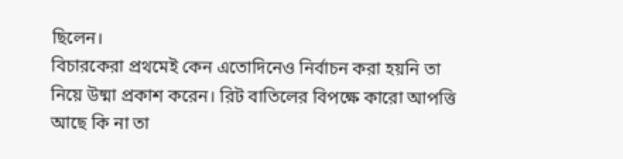ছিলেন।
বিচারকেরা প্রথমেই কেন এতোদিনেও নির্বাচন করা হয়নি তা নিয়ে উষ্মা প্রকাশ করেন। রিট বাতিলের বিপক্ষে কারো আপত্তি আছে কি না তা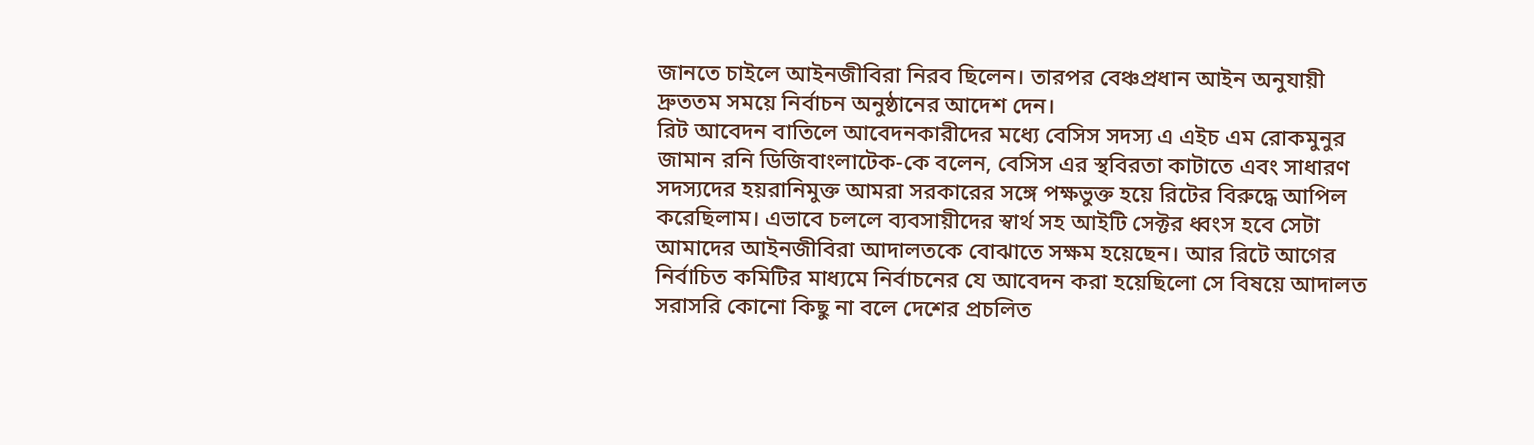জানতে চাইলে আইনজীবিরা নিরব ছিলেন। তারপর বেঞ্চপ্রধান আইন অনুযায়ী দ্রুততম সময়ে নির্বাচন অনুষ্ঠানের আদেশ দেন।
রিট আবেদন বাতিলে আবেদনকারীদের মধ্যে বেসিস সদস্য এ এইচ এম রোকমুনুর জামান রনি ডিজিবাংলাটেক-কে বলেন, বেসিস এর স্থবিরতা কাটাতে এবং সাধারণ সদস্যদের হয়রানিমুক্ত আমরা সরকারের সঙ্গে পক্ষভুক্ত হয়ে রিটের বিরুদ্ধে আপিল করেছিলাম। এভাবে চললে ব্যবসায়ীদের স্বার্থ সহ আইটি সেক্টর ধ্বংস হবে সেটা আমাদের আইনজীবিরা আদালতকে বোঝাতে সক্ষম হয়েছেন। আর রিটে আগের নির্বাচিত কমিটির মাধ্যমে নির্বাচনের যে আবেদন করা হয়েছিলো সে বিষয়ে আদালত সরাসরি কোনো কিছু না বলে দেশের প্রচলিত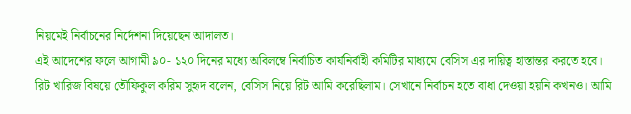নিয়মেই নির্বাচনের নির্দেশনা দিয়েছেন আদালত।
এই আদেশের ফলে আগামী ৯০- ১২০ দিনের মধ্যে অবিলম্বে নির্বাচিত কার্যনির্বাহী কমিটির মাধ্যমে বেসিস এর দায়িত্ব হাস্তান্তর করতে হবে।
রিট খারিজ বিষয়ে তৌফিকুল করিম সুহৃদ বলেন, বেসিস নিয়ে রিট আমি করেছিলাম। সেখানে নির্বাচন হতে বাধা দেওয়া হয়নি কখনও। আমি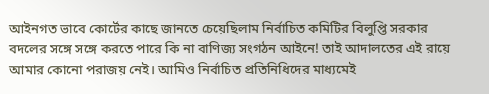আইনগত ভাবে কোর্টের কাছে জানতে চেয়েছিলাম নির্বাচিত কমিটির বিলুপ্তি সরকার বদলের সঙ্গে সঙ্গে করতে পারে কি না বাণিজ্য সংগঠন আইনে! তাই আদালতের এই রায়ে আমার কোনো পরাজয় নেই। আমিও নির্বাচিত প্রতিনিধিদের মাধ্যমেই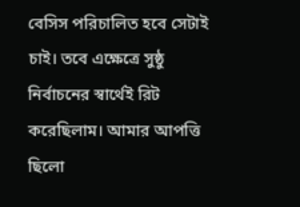বেসিস পরিচালিত হবে সেটাই চাই। তবে এক্ষেত্রে সুষ্ঠু নির্বাচনের স্বার্থেই রিট করেছিলাম। আমার আপত্তি ছিলো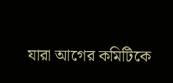যারা আগের কমিটিকে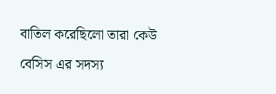বাতিল করেছিলো তারা কেউ বেসিস এর সদস্য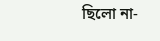ছিলো না-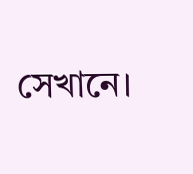সেখানে।